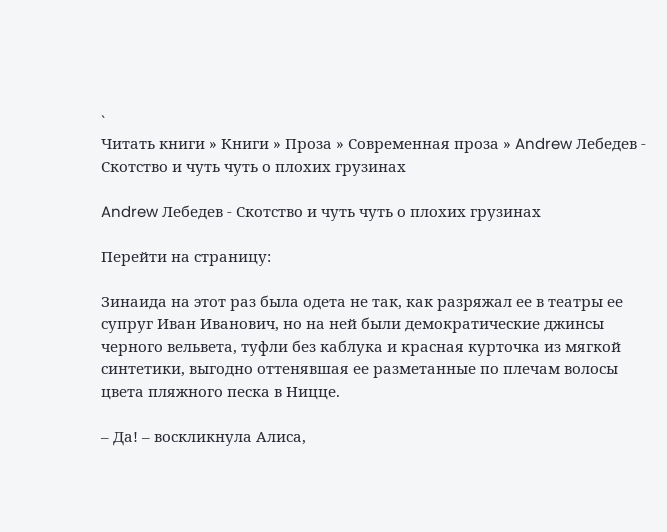`
Читать книги » Книги » Проза » Современная проза » Andrew Лебедев - Скотство и чуть чуть о плохих грузинах

Andrew Лебедев - Скотство и чуть чуть о плохих грузинах

Перейти на страницу:

Зинаида на этот раз была одета не так, как разряжал ее в театры ее супруг Иван Иванович, но на ней были демократические джинсы черного вельвета, туфли без каблука и красная курточка из мягкой синтетики, выгодно оттенявшая ее разметанные по плечам волосы цвета пляжного песка в Ницце.

– Да! – воскликнула Алиса,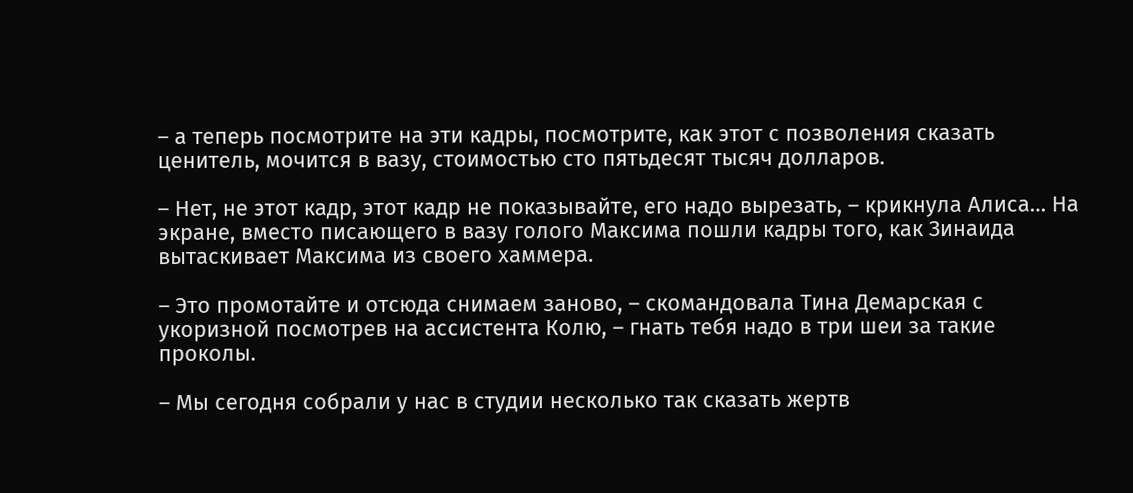– а теперь посмотрите на эти кадры, посмотрите, как этот с позволения сказать ценитель, мочится в вазу, стоимостью сто пятьдесят тысяч долларов.

– Нет, не этот кадр, этот кадр не показывайте, его надо вырезать, – крикнула Алиса… На экране, вместо писающего в вазу голого Максима пошли кадры того, как Зинаида вытаскивает Максима из своего хаммера.

– Это промотайте и отсюда снимаем заново, – скомандовала Тина Демарская с укоризной посмотрев на ассистента Колю, – гнать тебя надо в три шеи за такие проколы.

– Мы сегодня собрали у нас в студии несколько так сказать жертв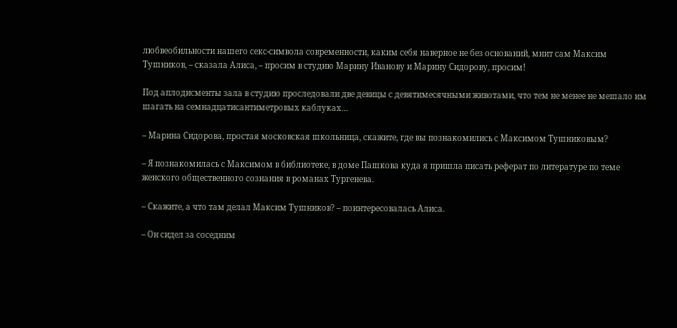любвеобильности нашего секс-символа современности, каким себя наверное не без оснований, мнит сам Максим Тушников, – сказала Алиса, – просим в студию Марину Иванову и Марину Сидорову, просим!

Под аплодисменты зала в студию проследовали две девицы с девятимесячными животами, что тем не менее не мешало им шагать на семнадцатисантиметровых каблуках…

– Марина Сидорова, простая московская школьница, скажите, где вы познакомились с Максимом Тушниковым?

– Я познакомилась с Максимом в библиотеке, в доме Пашкова куда я пришла писать реферат по литературе по теме женского общественного сознания в романах Тургенева.

– Скажите, а что там делал Максим Тушников? – поинтересовалась Алиса.

– Он сидел за соседним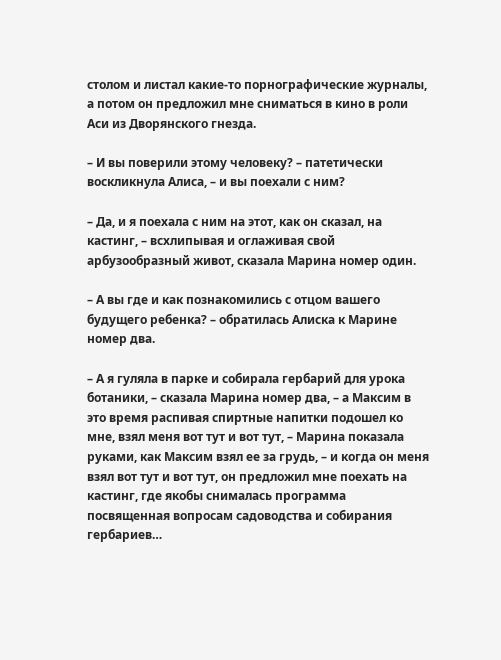столом и листал какие-то порнографические журналы, а потом он предложил мне сниматься в кино в роли Аси из Дворянского гнезда.

– И вы поверили этому человеку? – патетически воскликнула Алиса, – и вы поехали с ним?

– Да, и я поехала с ним на этот, как он сказал, на кастинг, – всхлипывая и оглаживая свой арбузообразный живот, сказала Марина номер один.

– А вы где и как познакомились с отцом вашего будущего ребенка? – обратилась Алиска к Марине номер два.

– А я гуляла в парке и собирала гербарий для урока ботаники, – сказала Марина номер два, – а Максим в это время распивая спиртные напитки подошел ко мне, взял меня вот тут и вот тут, – Марина показала руками, как Максим взял ее за грудь, – и когда он меня взял вот тут и вот тут, он предложил мне поехать на кастинг, где якобы снималась программа посвященная вопросам садоводства и собирания гербариев…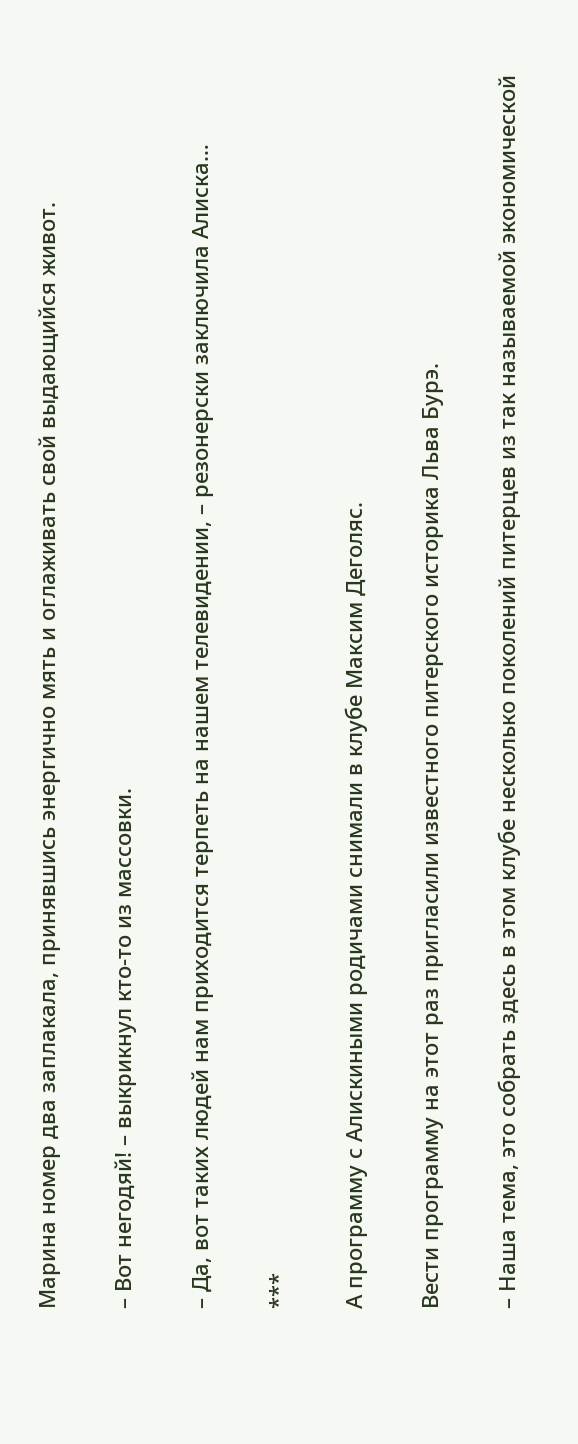Марина номер два заплакала, принявшись энергично мять и оглаживать свой выдающийся живот.

– Вот негодяй! – выкрикнул кто-то из массовки.

– Да, вот таких людей нам приходится терпеть на нашем телевидении, – резонерски заключила Алиска…

***

А программу с Алискиными родичами снимали в клубе Максим Деголяс.

Вести программу на этот раз пригласили известного питерского историка Льва Бурэ.

– Наша тема, это собрать здесь в этом клубе несколько поколений питерцев из так называемой экономической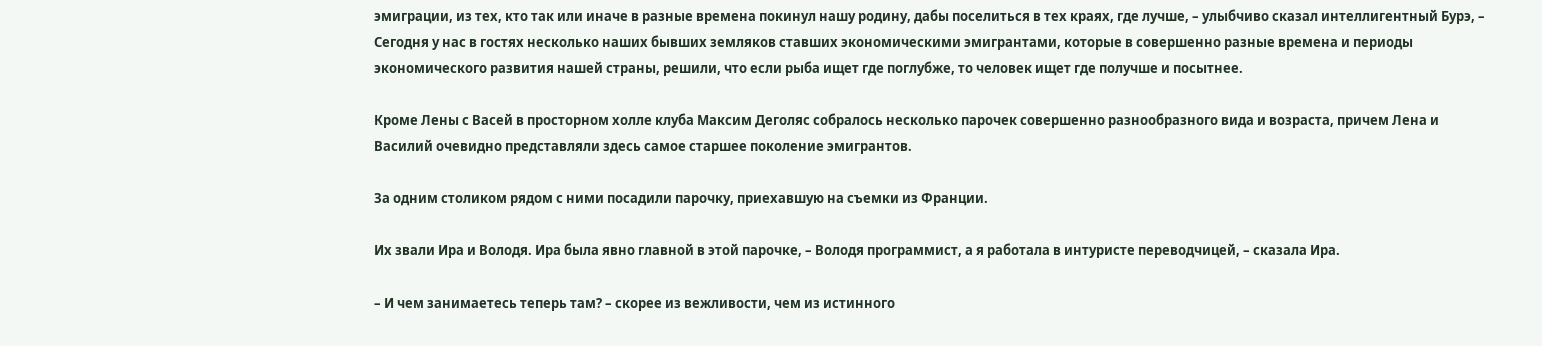эмиграции, из тех, кто так или иначе в разные времена покинул нашу родину, дабы поселиться в тех краях, где лучше, – улыбчиво сказал интеллигентный Бурэ, – Сегодня у нас в гостях несколько наших бывших земляков ставших экономическими эмигрантами, которые в совершенно разные времена и периоды экономического развития нашей страны, решили, что если рыба ищет где поглубже, то человек ищет где получше и посытнее.

Кроме Лены с Васей в просторном холле клуба Максим Деголяс собралось несколько парочек совершенно разнообразного вида и возраста, причем Лена и Василий очевидно представляли здесь самое старшее поколение эмигрантов.

За одним столиком рядом с ними посадили парочку, приехавшую на съемки из Франции.

Их звали Ира и Володя. Ира была явно главной в этой парочке, – Володя программист, а я работала в интуристе переводчицей, – сказала Ира.

– И чем занимаетесь теперь там? – скорее из вежливости, чем из истинного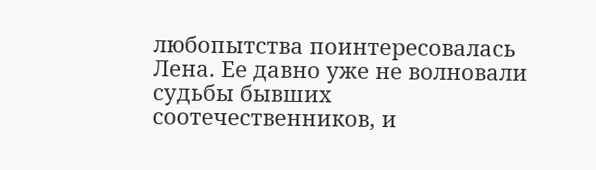любопытства поинтересовалась Лена. Ее давно уже не волновали судьбы бывших соотечественников, и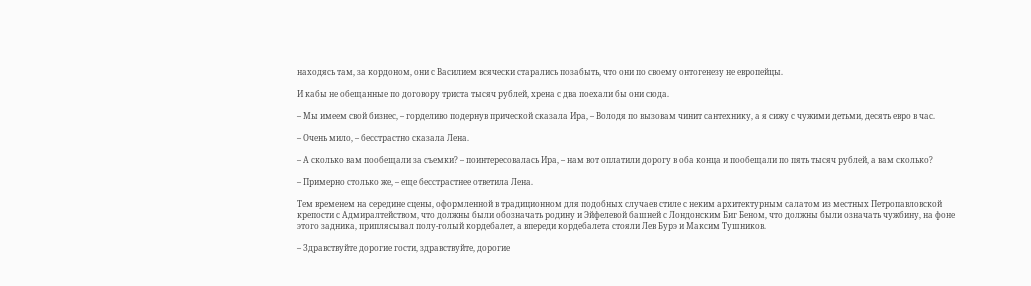находясь там, за кордоном, они с Василием всячески старались позабыть, что они по своему онтогенезу не европейцы.

И кабы не обещанные по договору триста тысяч рублей, хрена с два поехали бы они сюда.

– Мы имеем свой бизнес, – горделиво подернув прической сказала Ира, – Володя по вызовам чинит сантехнику, а я сижу с чужими детьми, десять евро в час.

– Очень мило, – бесстрастно сказала Лена.

– А сколько вам пообещали за съемки? – поинтересовалась Ира, – нам вот оплатили дорогу в оба конца и пообещали по пять тысяч рублей, а вам сколько?

– Примерно столько же, – еще бесстрастнее ответила Лена.

Тем временем на середине сцены, оформленной в традиционном для подобных случаев стиле с неким архитектурным салатом из местных Петропавловской крепости с Адмиралтейством, что должны были обозначать родину и Эйфелевой башней с Лондонским Биг Беном, что должны были означать чужбину, на фоне этого задника, приплясывал полу-голый кордебалет, а впереди кордебалета стояли Лев Бурэ и Максим Тушников.

– Здравствуйте дорогие гости, здравствуйте, дорогие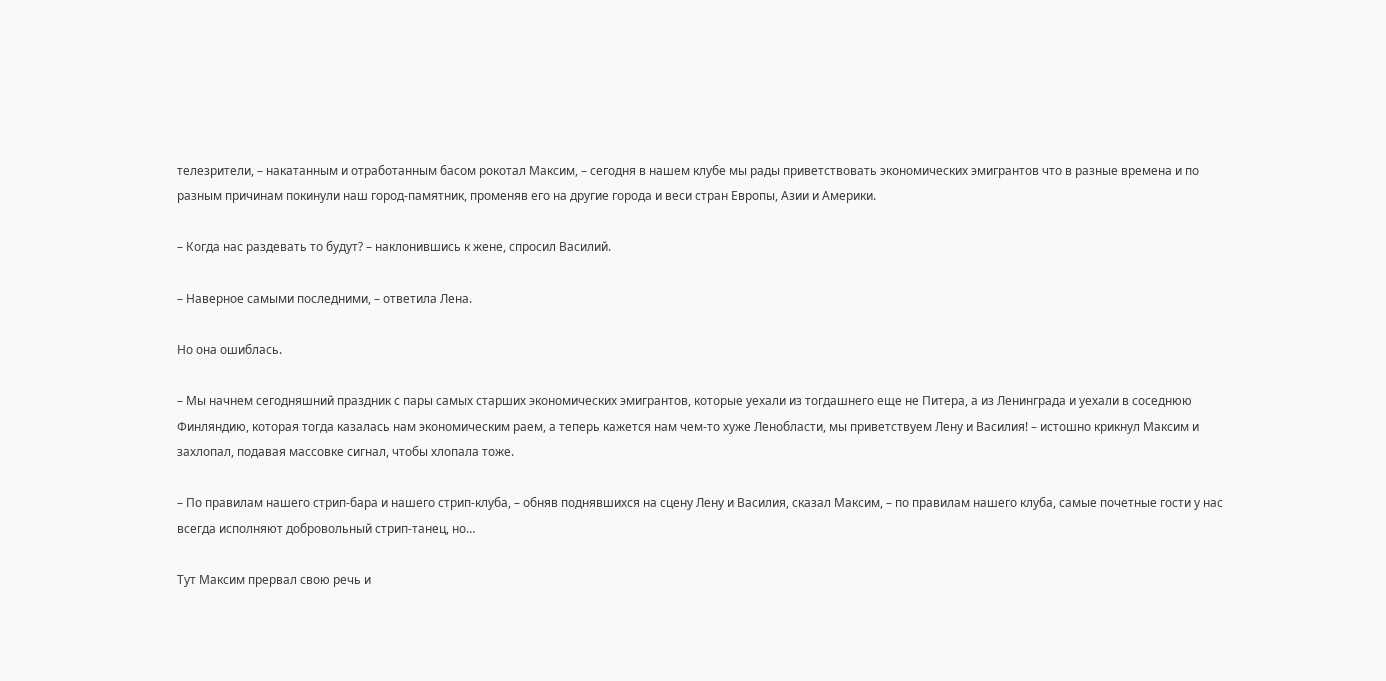телезрители, – накатанным и отработанным басом рокотал Максим, – сегодня в нашем клубе мы рады приветствовать экономических эмигрантов что в разные времена и по разным причинам покинули наш город-памятник, променяв его на другие города и веси стран Европы, Азии и Америки.

– Когда нас раздевать то будут? – наклонившись к жене, спросил Василий.

– Наверное самыми последними, – ответила Лена.

Но она ошиблась.

– Мы начнем сегодняшний праздник с пары самых старших экономических эмигрантов, которые уехали из тогдашнего еще не Питера, а из Ленинграда и уехали в соседнюю Финляндию, которая тогда казалась нам экономическим раем, а теперь кажется нам чем-то хуже Ленобласти, мы приветствуем Лену и Василия! – истошно крикнул Максим и захлопал, подавая массовке сигнал, чтобы хлопала тоже.

– По правилам нашего стрип-бара и нашего стрип-клуба, – обняв поднявшихся на сцену Лену и Василия, сказал Максим, – по правилам нашего клуба, самые почетные гости у нас всегда исполняют добровольный стрип-танец, но…

Тут Максим прервал свою речь и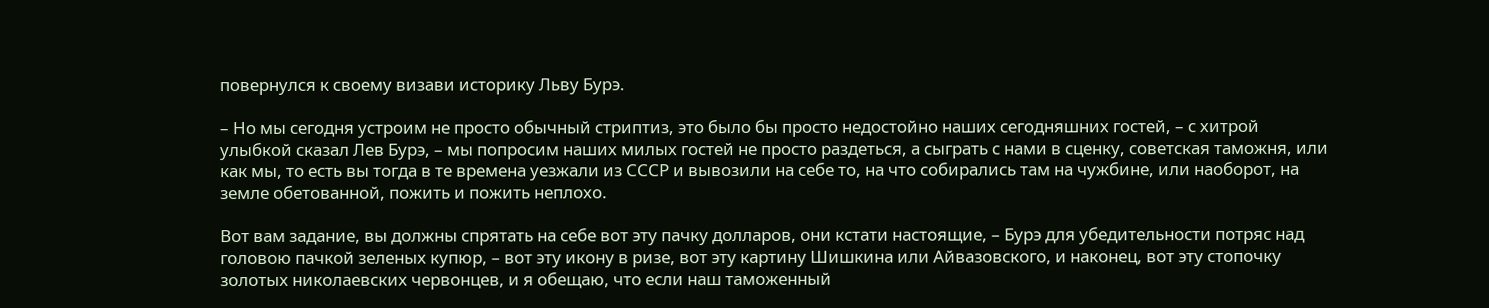повернулся к своему визави историку Льву Бурэ.

– Но мы сегодня устроим не просто обычный стриптиз, это было бы просто недостойно наших сегодняшних гостей, – с хитрой улыбкой сказал Лев Бурэ, – мы попросим наших милых гостей не просто раздеться, а сыграть с нами в сценку, советская таможня, или как мы, то есть вы тогда в те времена уезжали из СССР и вывозили на себе то, на что собирались там на чужбине, или наоборот, на земле обетованной, пожить и пожить неплохо.

Вот вам задание, вы должны спрятать на себе вот эту пачку долларов, они кстати настоящие, – Бурэ для убедительности потряс над головою пачкой зеленых купюр, – вот эту икону в ризе, вот эту картину Шишкина или Айвазовского, и наконец, вот эту стопочку золотых николаевских червонцев, и я обещаю, что если наш таможенный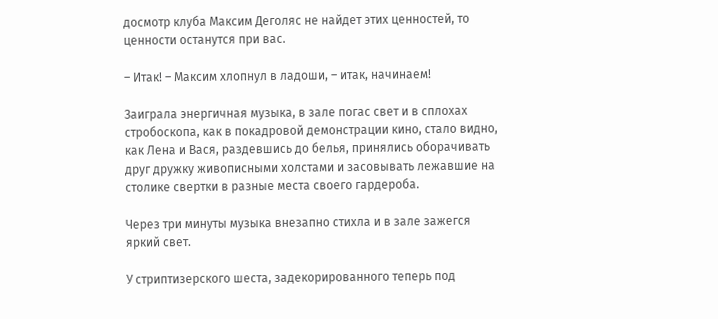досмотр клуба Максим Деголяс не найдет этих ценностей, то ценности останутся при вас.

– Итак! – Максим хлопнул в ладоши, – итак, начинаем!

Заиграла энергичная музыка, в зале погас свет и в сплохах стробоскопа, как в покадровой демонстрации кино, стало видно, как Лена и Вася, раздевшись до белья, принялись оборачивать друг дружку живописными холстами и засовывать лежавшие на столике свертки в разные места своего гардероба.

Через три минуты музыка внезапно стихла и в зале зажегся яркий свет.

У стриптизерского шеста, задекорированного теперь под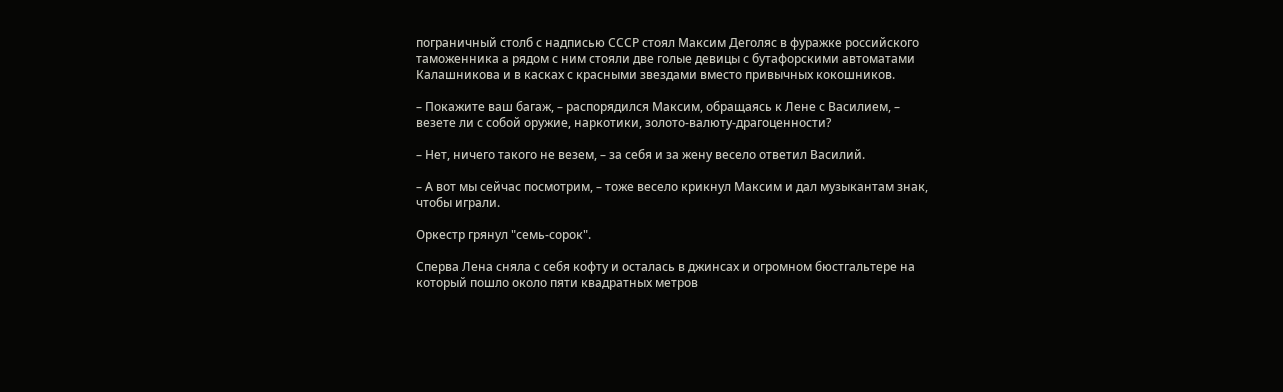пограничный столб с надписью СССР стоял Максим Деголяс в фуражке российского таможенника а рядом с ним стояли две голые девицы с бутафорскими автоматами Калашникова и в касках с красными звездами вместо привычных кокошников.

– Покажите ваш багаж, – распорядился Максим, обращаясь к Лене с Василием, – везете ли с собой оружие, наркотики, золото-валюту-драгоценности?

– Нет, ничего такого не везем, – за себя и за жену весело ответил Василий.

– А вот мы сейчас посмотрим, – тоже весело крикнул Максим и дал музыкантам знак, чтобы играли.

Оркестр грянул "семь-сорок".

Сперва Лена сняла с себя кофту и осталась в джинсах и огромном бюстгальтере на который пошло около пяти квадратных метров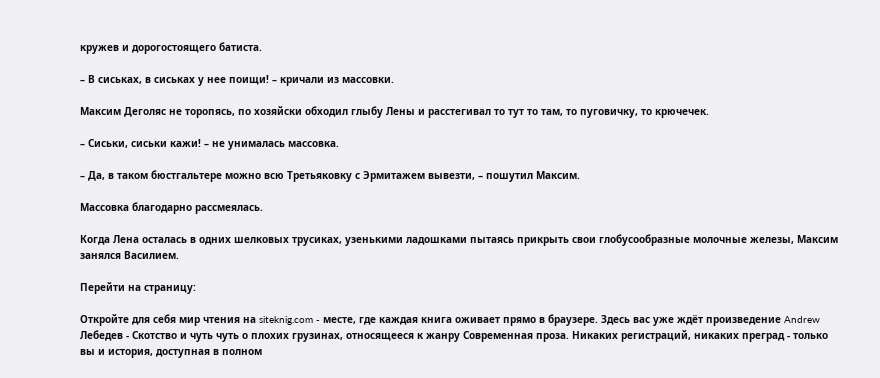кружев и дорогостоящего батиста.

– В сиськах, в сиськах у нее поищи! – кричали из массовки.

Максим Деголяс не торопясь, по хозяйски обходил глыбу Лены и расстегивал то тут то там, то пуговичку, то крючечек.

– Сиськи, сиськи кажи! – не унималась массовка.

– Да, в таком бюстгальтере можно всю Третьяковку с Эрмитажем вывезти, – пошутил Максим.

Массовка благодарно рассмеялась.

Когда Лена осталась в одних шелковых трусиках, узенькими ладошками пытаясь прикрыть свои глобусообразные молочные железы, Максим занялся Василием.

Перейти на страницу:

Откройте для себя мир чтения на siteknig.com - месте, где каждая книга оживает прямо в браузере. Здесь вас уже ждёт произведение Andrew Лебедев - Скотство и чуть чуть о плохих грузинах, относящееся к жанру Современная проза. Никаких регистраций, никаких преград - только вы и история, доступная в полном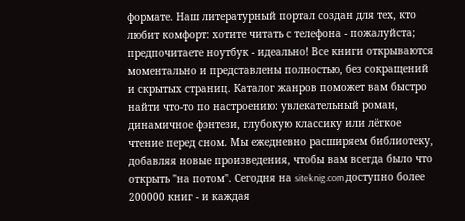формате. Наш литературный портал создан для тех, кто любит комфорт: хотите читать с телефона - пожалуйста; предпочитаете ноутбук - идеально! Все книги открываются моментально и представлены полностью, без сокращений и скрытых страниц. Каталог жанров поможет вам быстро найти что-то по настроению: увлекательный роман, динамичное фэнтези, глубокую классику или лёгкое чтение перед сном. Мы ежедневно расширяем библиотеку, добавляя новые произведения, чтобы вам всегда было что открыть "на потом". Сегодня на siteknig.com доступно более 200000 книг - и каждая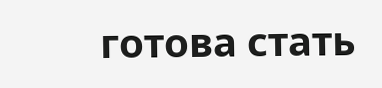готова стать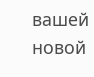вашей новой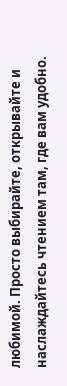любимой. Просто выбирайте, открывайте и наслаждайтесь чтением там, где вам удобно.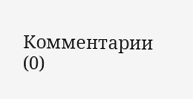Комментарии (0)